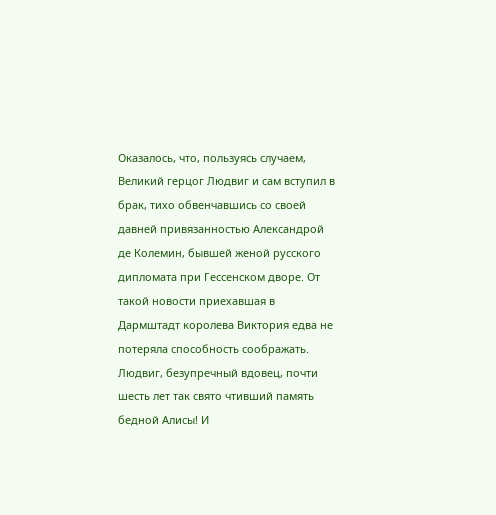Оказалось, что, пользуясь случаем, Великий герцог Людвиг и сам вступил в брак, тихо обвенчавшись со своей давней привязанностью Александрой де Колемин, бывшей женой русского дипломата при Гессенском дворе. От такой новости приехавшая в Дармштадт королева Виктория едва не потеряла способность соображать. Людвиг, безупречный вдовец, почти шесть лет так свято чтивший память бедной Алисы! И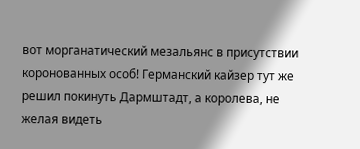вот морганатический мезальянс в присутствии коронованных особ! Германский кайзер тут же решил покинуть Дармштадт, а королева, не желая видеть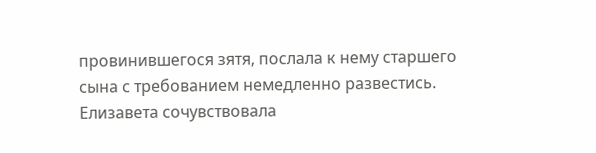провинившегося зятя, послала к нему старшего сына с требованием немедленно развестись.
Елизавета сочувствовала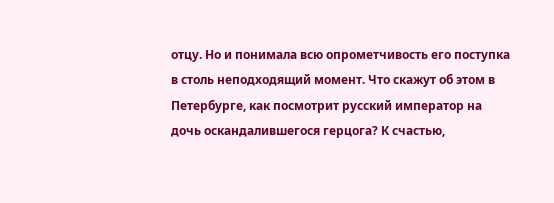отцу. Но и понимала всю опрометчивость его поступка в столь неподходящий момент. Что скажут об этом в Петербурге, как посмотрит русский император на дочь оскандалившегося герцога? К счастью,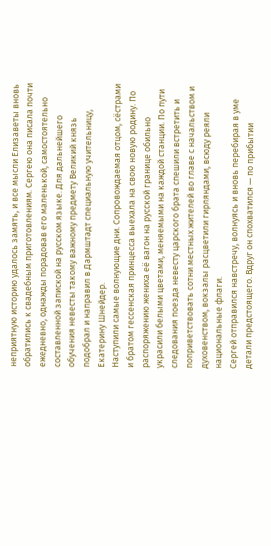неприятную историю удалось замять, и все мысли Елизаветы вновь обратились к свадебным приготовлениям. Сергею она писала почти ежедневно, однажды порадовав его маленькой, самостоятельно составленной запиской на русском языке. Для дальнейшего обучения невесты такому важному предмету Великий князь подобрал и направил в Дармштадт специальную учительницу, Екатерину Шнейдер.
Наступили самые волнующие дни. Сопровождаемая отцом, сёстрами и братом гессенская принцесса выехала на свою новую родину. По распоряжению жениха её вагон на русской границе обильно украсили белыми цветами, меняемыми на каждой станции. По пути следования поезда невесту царского брата спешили встретить и поприветствовать сотни местных жителей во главе с начальством и духовенством, вокзалы расцветили гирляндами, всюду реяли национальные флаги.
Сергей отправился навстречу, волнуясь и вновь перебирая в уме детали предстоящего. Вдруг он спохватился — по прибытии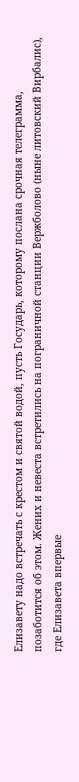Елизавету надо встречать с крестом и святой водой, пусть Государь, которому послана срочная телеграмма, позаботится об этом. Жених и невеста встретились на пограничной станции Вержболово (ныне литовский Вирбалис), где Елизавета впервые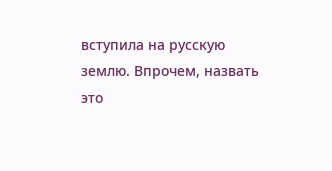вступила на русскую землю. Впрочем, назвать это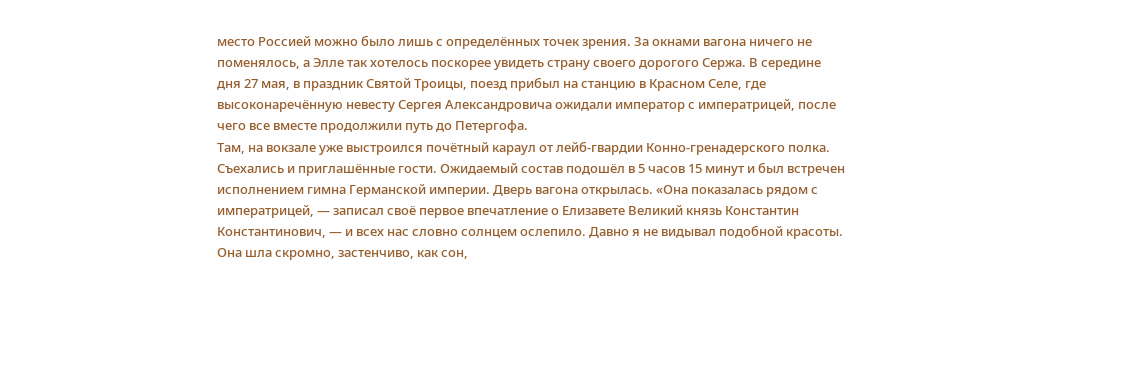место Россией можно было лишь с определённых точек зрения. За окнами вагона ничего не поменялось, а Элле так хотелось поскорее увидеть страну своего дорогого Сержа. В середине дня 27 мая, в праздник Святой Троицы, поезд прибыл на станцию в Красном Селе, где высоконаречённую невесту Сергея Александровича ожидали император с императрицей, после чего все вместе продолжили путь до Петергофа.
Там, на вокзале уже выстроился почётный караул от лейб-гвардии Конно-гренадерского полка. Съехались и приглашённые гости. Ожидаемый состав подошёл в 5 часов 15 минут и был встречен исполнением гимна Германской империи. Дверь вагона открылась. «Она показалась рядом с императрицей, — записал своё первое впечатление о Елизавете Великий князь Константин Константинович, — и всех нас словно солнцем ослепило. Давно я не видывал подобной красоты. Она шла скромно, застенчиво, как сон,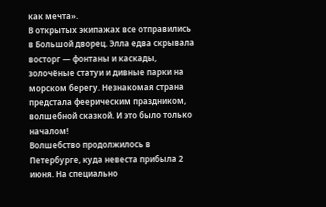как мечта».
В открытых экипажах все отправились в Большой дворец. Элла едва скрывала восторг — фонтаны и каскады, золочёные статуи и дивные парки на морском берегу. Незнакомая страна предстала феерическим праздником, волшебной сказкой. И это было только началом!
Волшебство продолжилось в Петербурге, куда невеста прибыла 2 июня. На специально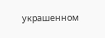украшенном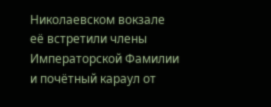Николаевском вокзале её встретили члены Императорской Фамилии и почётный караул от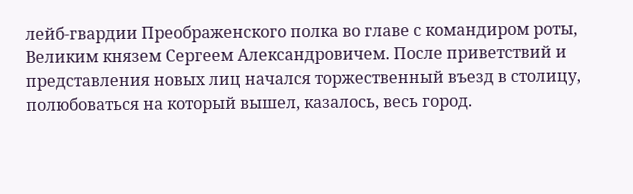лейб-гвардии Преображенского полка во главе с командиром роты, Великим князем Сергеем Александровичем. После приветствий и представления новых лиц начался торжественный въезд в столицу, полюбоваться на который вышел, казалось, весь город.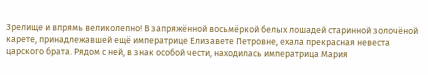Зрелище и впрямь великолепно! В запряжённой восьмёркой белых лошадей старинной золочёной карете, принадлежавшей ещё императрице Елизавете Петровне, ехала прекрасная невеста царского брата. Рядом с ней, в знак особой чести, находилась императрица Мария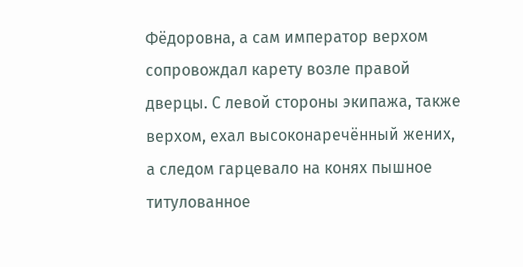Фёдоровна, а сам император верхом сопровождал карету возле правой дверцы. С левой стороны экипажа, также верхом, ехал высоконаречённый жених, а следом гарцевало на конях пышное титулованное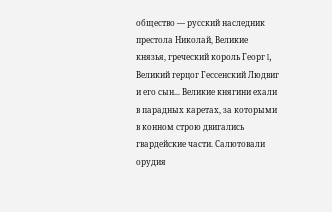общество — русский наследник престола Николай, Великие князья, греческий король Георг I, Великий герцог Гессенский Людвиг и его сын... Великие княгини ехали в парадных каретах, за которыми в конном строю двигались гвардейские части. Салютовали орудия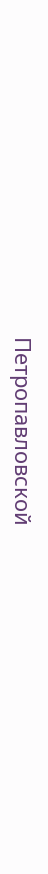Петропавловской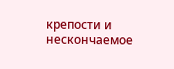крепости и нескончаемое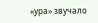«ура» звучало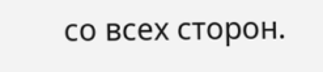со всех сторон.